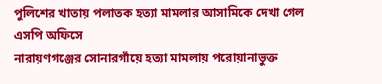পুলিশের খাতায় পলাতক হত্যা মামলার আসামিকে দেখা গেল এসপি অফিসে
নারায়ণগঞ্জের সোনারগাঁয়ে হত্যা মামলায় পরোয়ানাভুক্ত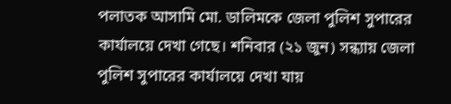পলাতক আসামি মো. ডালিমকে জেলা পুলিশ সুপারের কার্যালয়ে দেখা গেছে। শনিবার (২১ জুন) সন্ধ্যায় জেলা পুলিশ সুপারের কার্যালয়ে দেখা যায়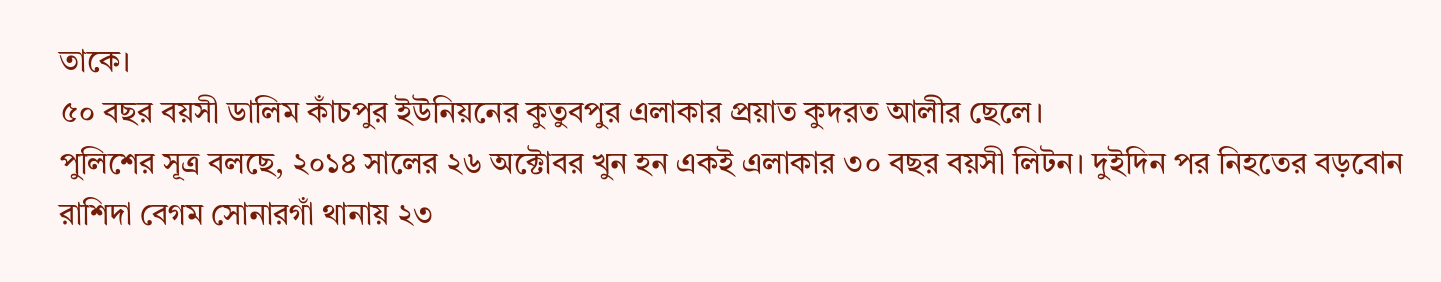তাকে।
৫০ বছর বয়সী ডালিম কাঁচপুর ইউনিয়নের কুতুবপুর এলাকার প্রয়াত কুদরত আলীর ছেলে।
পুলিশের সূত্র বলছে, ২০১৪ সালের ২৬ অক্টোবর খুন হন একই এলাকার ৩০ বছর বয়সী লিটন। দুইদিন পর নিহতের বড়বোন রাশিদা বেগম সোনারগাঁ থানায় ২৩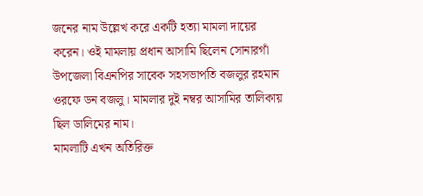জনের নাম উল্লেখ করে একটি হত্যা মামলা দায়ের করেন। ওই মামলায় প্রধান আসামি ছিলেন সোনারগাঁ উপজেলা বিএনপির সাবেক সহসভাপতি বজলুর রহমান ওরফে ডন বজলু। মামলার দুই নম্বর আসামির তালিকায় ছিল ডালিমের নাম।
মামলাটি এখন অতিরিক্ত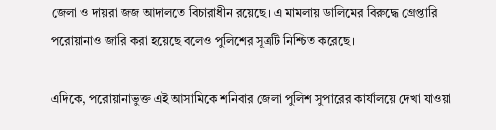জেলা ও দায়রা জজ আদালতে বিচারাধীন রয়েছে। এ মামলায় ডালিমের বিরুদ্ধে গ্রেপ্তারি পরোয়ানাও জারি করা হয়েছে বলেও পুলিশের সূত্রটি নিশ্চিত করেছে।

এদিকে, পরোয়ানাভুক্ত এই আসামিকে শনিবার জেলা পুলিশ সুপারের কার্যালয়ে দেখা যাওয়া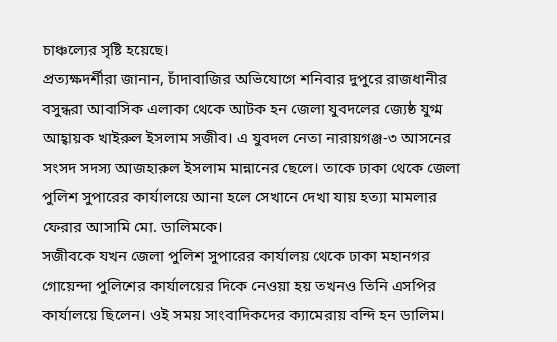চাঞ্চল্যের সৃষ্টি হয়েছে।
প্রত্যক্ষদর্শীরা জানান, চাঁদাবাজির অভিযোগে শনিবার দুপুরে রাজধানীর বসুন্ধরা আবাসিক এলাকা থেকে আটক হন জেলা যুবদলের জ্যেষ্ঠ যুগ্ম আহ্বায়ক খাইরুল ইসলাম সজীব। এ যুবদল নেতা নারায়গঞ্জ-৩ আসনের সংসদ সদস্য আজহারুল ইসলাম মান্নানের ছেলে। তাকে ঢাকা থেকে জেলা পুলিশ সুপারের কার্যালয়ে আনা হলে সেখানে দেখা যায় হত্যা মামলার ফেরার আসামি মো. ডালিমকে।
সজীবকে যখন জেলা পুলিশ সুপারের কার্যালয় থেকে ঢাকা মহানগর গোয়েন্দা পুলিশের কার্যালয়ের দিকে নেওয়া হয় তখনও তিনি এসপির কার্যালয়ে ছিলেন। ওই সময় সাংবাদিকদের ক্যামেরায় বন্দি হন ডালিম।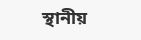স্থানীয়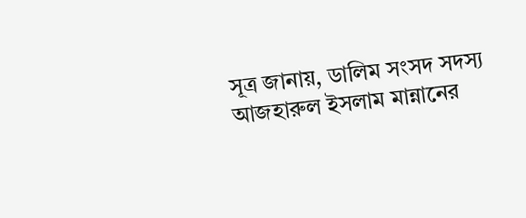সূত্র জানায়, ডালিম সংসদ সদস্য আজহারুল ইসলাম মান্নানের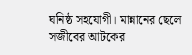ঘনিষ্ঠ সহযোগী। মান্নানের ছেলে সজীবের আটকের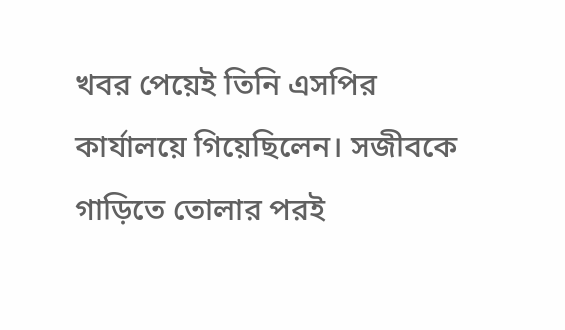খবর পেয়েই তিনি এসপির কার্যালয়ে গিয়েছিলেন। সজীবকে গাড়িতে তোলার পরই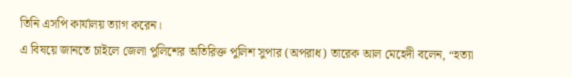তিনি এসপি কার্যালয় ত্যাগ করেন।
এ বিষয়ে জানতে চাইলে জেলা পুলিশের অতিরিক্ত পুলিশ সুপার (অপরাধ) তারেক আল মেহেদী বলেন, “হত্যা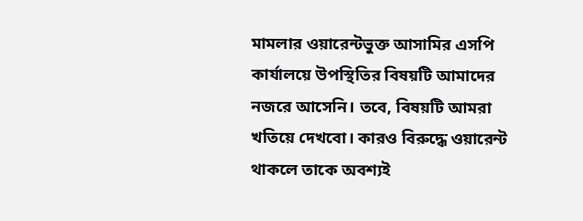মামলার ওয়ারেন্টভুক্ত আসামির এসপি কার্যালয়ে উপস্থিতির বিষয়টি আমাদের নজরে আসেনি। তবে, বিষয়টি আমরা খতিয়ে দেখবো। কারও বিরুদ্ধে ওয়ারেন্ট থাকলে তাকে অবশ্যই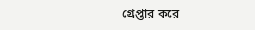গ্রেপ্তার করে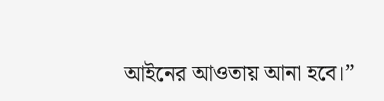আইনের আওতায় আনা হবে।”